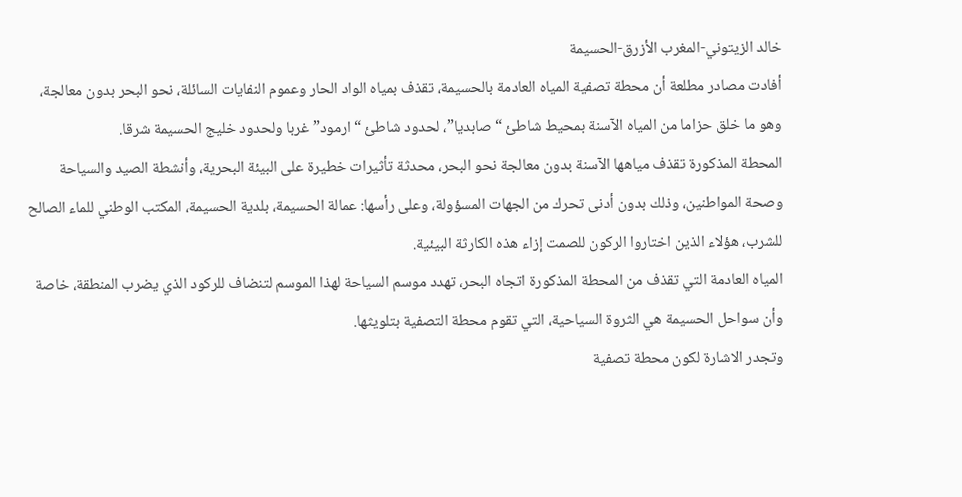خالد الزيتوني-المغرب الأزرق-الحسيمة
أفادت مصادر مطلعة أن محطة تصفية المياه العادمة بالحسيمة، تقذف بمياه الواد الحار وعموم النفايات السائلة، نحو البحر بدون معالجة، وهو ما خلق حزاما من المياه الآسنة بمحيط شاطئ “صابديا”، لحدود شاطئ “ارمود” غربا ولحدود خليج الحسيمة شرقا.
المحطة المذكورة تقذف مياهها الآسنة بدون معالجة نحو البحر، محدثة تأثيرات خطيرة على البيئة البحرية، وأنشطة الصيد والسياحة وصحة المواطنين، وذلك بدون أدنى تحرك من الجهات المسؤولة، وعلى رأسها: عمالة الحسيمة، بلدية الحسيمة، المكتب الوطني للماء الصالح للشرب، هؤلاء الذين اختاروا الركون للصمت إزاء هذه الكارثة البيئية.
المياه العادمة التي تقذف من المحطة المذكورة اتجاه البحر، تهدد موسم السياحة لهذا الموسم لتنضاف للركود الذي يضرب المنطقة، خاصة وأن سواحل الحسيمة هي الثروة السياحية، التي تقوم محطة التصفية بتلويثها.
وتجدر الاشارة لكون محطة تصفية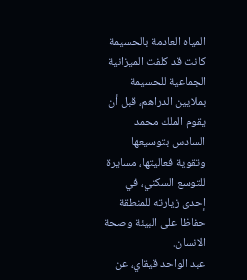المياه العادمة بالحسيمة كانت قد كلفت الميزانية الجماعية للحسيمة بملايين الدراهم، قبل أن يقوم الملك محمد السادس بتوسيعها وتقوية فعاليتها، مسايرة للتوسع السكني، في إحدى زيارته للمنطقة حفاظا على البيئة وصحة الانسان.
عبد الواحد قيقاي، عن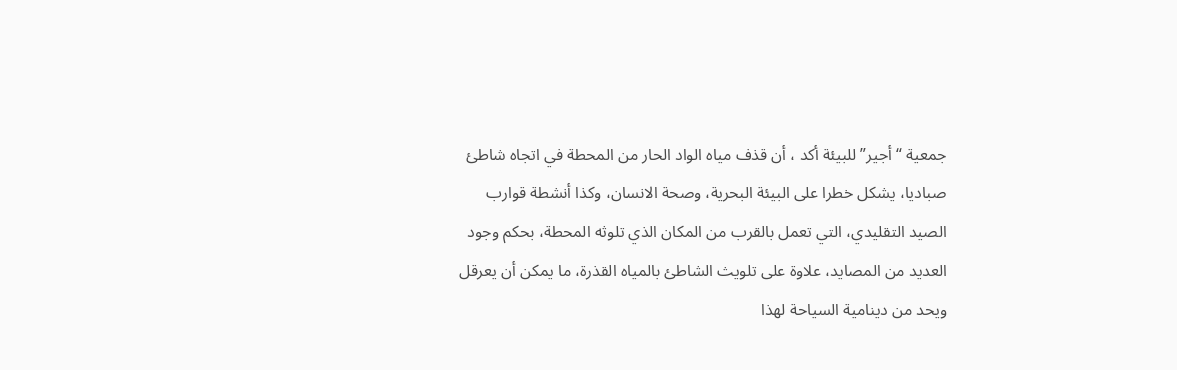جمعية “أجير” للبيئة أكد ، أن قذف مياه الواد الحار من المحطة في اتجاه شاطئ صباديا، يشكل خطرا على البيئة البحرية، وصحة الانسان، وكذا أنشطة قوارب الصيد التقليدي، التي تعمل بالقرب من المكان الذي تلوثه المحطة، بحكم وجود العديد من المصايد، علاوة على تلويث الشاطئ بالمياه القذرة، ما يمكن أن يعرقل ويحد من دينامية السياحة لهذا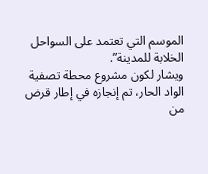الموسم التي تعتمد على السواحل الخلابة للمدينة”.
ويشار لكون مشروع محطة تصفية الواد الحار، تم إنجازه في إطار قرض من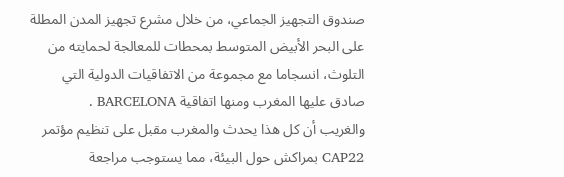صندوق التجهيز الجماعي، من خلال مشرع تجهيز المدن المطلة على البحر الأبيض المتوسط بمحطات للمعالجة لحمايته من التلوث، انسجاما مع مجموعة من الاتفاقيات الدولية التي صادق عليها المغرب ومنها اتفاقية BARCELONA .
والغريب أن كل هذا يحدث والمغرب مقبل على تنظيم مؤتمر CAP22 بمراكش حول البيئة، مما يستوجب مراجعة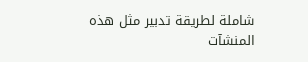شاملة لطريقة تدبير مثل هذه المنشآت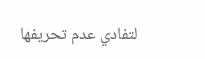لتفادي عدم تحريفها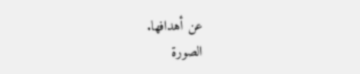عن أهدافها.
الصورة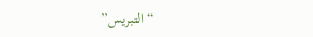“التبريس”